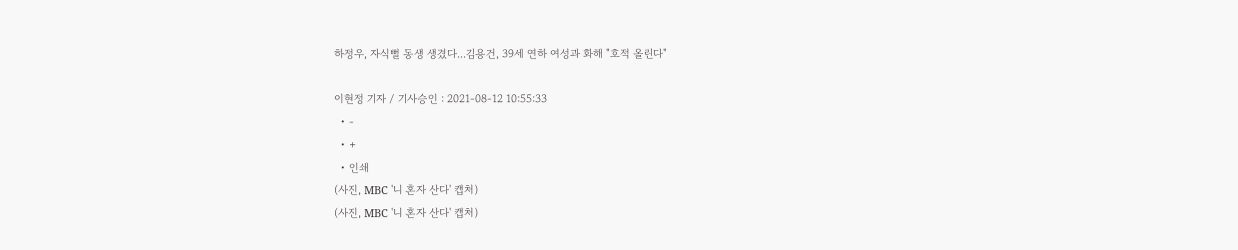하정우, 자식뻘 동생 생겼다...김용건, 39세 연하 여성과 화해 "호적 올린다"

이현정 기자 / 기사승인 : 2021-08-12 10:55:33
  • -
  • +
  • 인쇄
(사진, MBC '니 혼자 산다' 캡처)
(사진, MBC '니 혼자 산다' 캡처)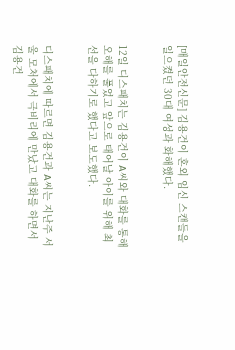[매일안전신문] 김용건이 혼외 임신 스캔들을 일으켰던 30대 여성과 화해했다.


12일 디스패치는 김용건이 A씨와 대화를 통해 오해를 풀었고 앞으로 태어날 아이를 위해 최선을 다하기로 했다고 보도했다.


디스패치에 따르면 김용건과 A씨는 지난주 서울 모처에서 극비리에 만났고 대화를 하면서 김용건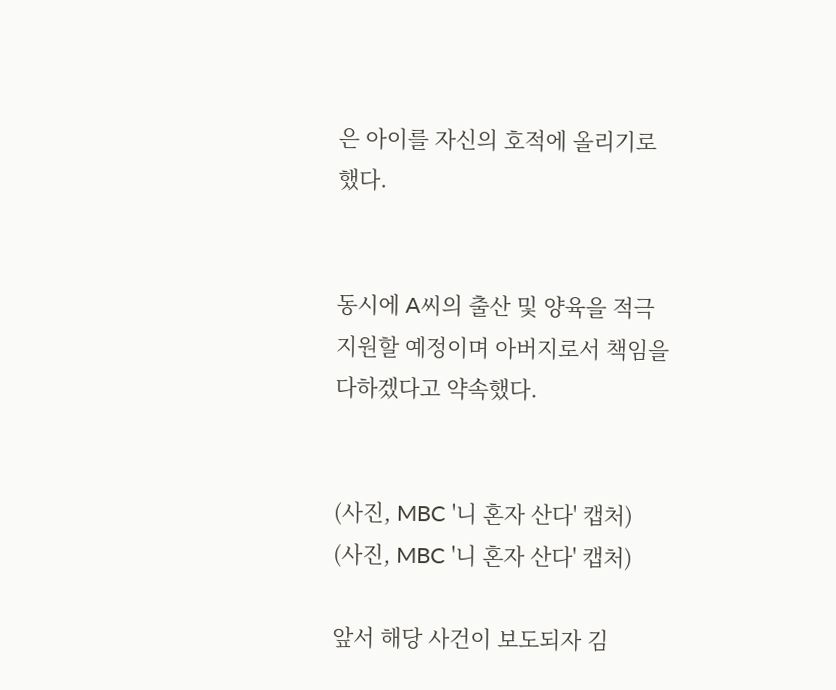은 아이를 자신의 호적에 올리기로 했다.


동시에 A씨의 출산 및 양육을 적극 지원할 예정이며 아버지로서 책임을 다하겠다고 약속했다.


(사진, MBC '니 혼자 산다' 캡처)
(사진, MBC '니 혼자 산다' 캡처)

앞서 해당 사건이 보도되자 김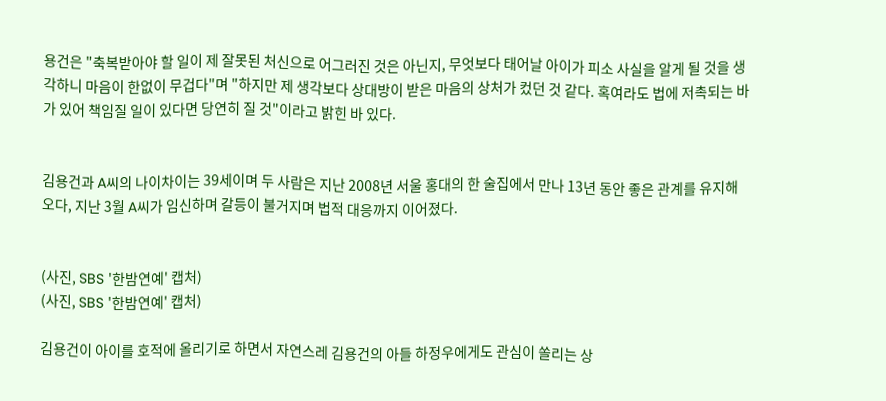용건은 "축복받아야 할 일이 제 잘못된 처신으로 어그러진 것은 아닌지, 무엇보다 태어날 아이가 피소 사실을 알게 될 것을 생각하니 마음이 한없이 무겁다"며 "하지만 제 생각보다 상대방이 받은 마음의 상처가 컸던 것 같다. 혹여라도 법에 저촉되는 바가 있어 책임질 일이 있다면 당연히 질 것"이라고 밝힌 바 있다.


김용건과 A씨의 나이차이는 39세이며 두 사람은 지난 2008년 서울 홍대의 한 술집에서 만나 13년 동안 좋은 관계를 유지해오다, 지난 3월 A씨가 임신하며 갈등이 불거지며 법적 대응까지 이어졌다.


(사진, SBS '한밤연예' 캡처)
(사진, SBS '한밤연예' 캡처)

김용건이 아이를 호적에 올리기로 하면서 자연스레 김용건의 아들 하정우에게도 관심이 쏠리는 상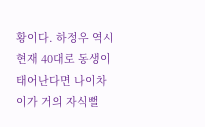황이다. 하정우 역시 현재 40대로 동생이 태어난다면 나이차이가 거의 자식뻘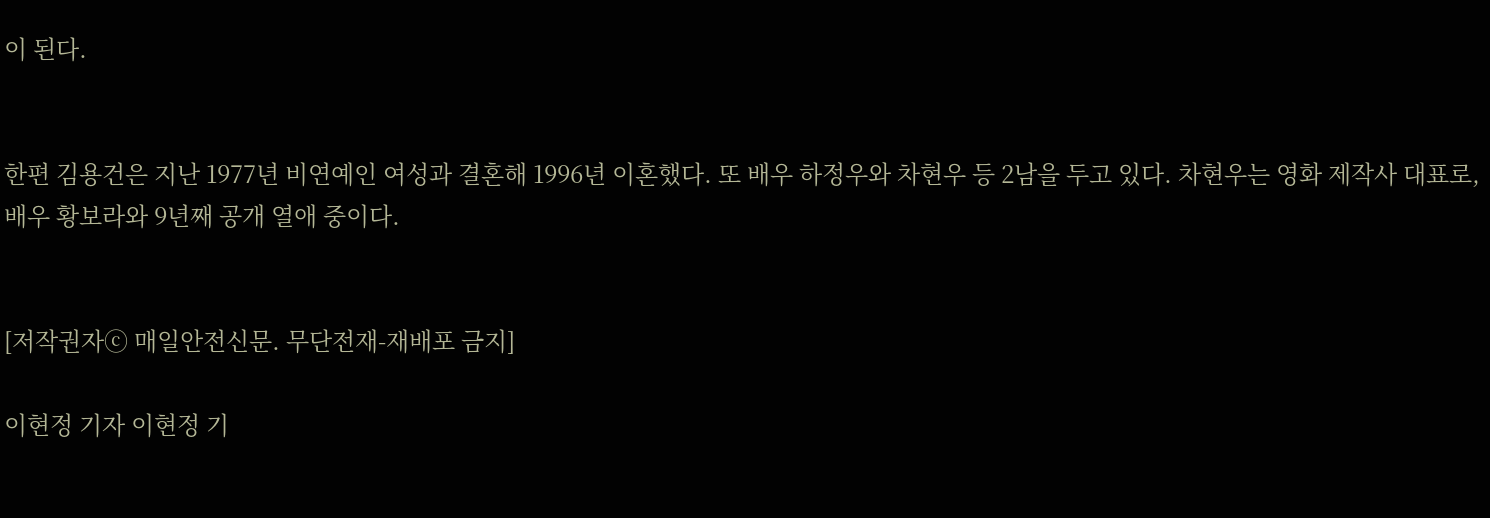이 된다.


한편 김용건은 지난 1977년 비연예인 여성과 결혼해 1996년 이혼했다. 또 배우 하정우와 차현우 등 2남을 두고 있다. 차현우는 영화 제작사 대표로, 배우 황보라와 9년째 공개 열애 중이다.


[저작권자ⓒ 매일안전신문. 무단전재-재배포 금지]

이현정 기자 이현정 기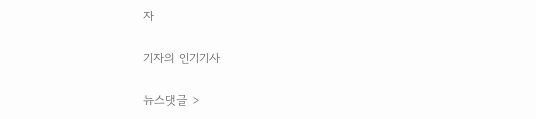자

기자의 인기기사

뉴스댓글 >